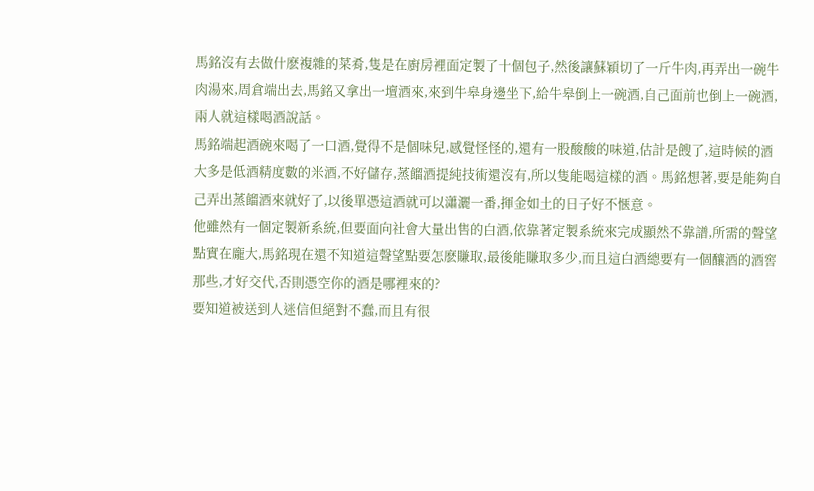馬銘沒有去做什麽複雜的菜肴,隻是在廚房裡面定製了十個包子,然後讓蘇穎切了一斤牛肉,再弄出一碗牛肉湯來,周倉端出去,馬銘又拿出一壇酒來,來到牛皋身邊坐下,給牛皋倒上一碗酒,自己面前也倒上一碗酒,兩人就這樣喝酒說話。
馬銘端起酒碗來喝了一口酒,覺得不是個味兒,感覺怪怪的,還有一股酸酸的味道,估計是餿了,這時候的酒大多是低酒精度數的米酒,不好儲存,蒸餾酒提純技術還沒有,所以隻能喝這樣的酒。馬銘想著,要是能夠自己弄出蒸餾酒來就好了,以後單憑這酒就可以瀟灑一番,揮金如土的日子好不愜意。
他雖然有一個定製新系統,但要面向社會大量出售的白酒,依靠著定製系統來完成顯然不靠譜,所需的聲望點實在龐大,馬銘現在還不知道這聲望點要怎麽賺取,最後能賺取多少,而且這白酒總要有一個釀酒的酒窖那些,才好交代,否則憑空你的酒是哪裡來的?
要知道被送到人迷信但絕對不蠢,而且有很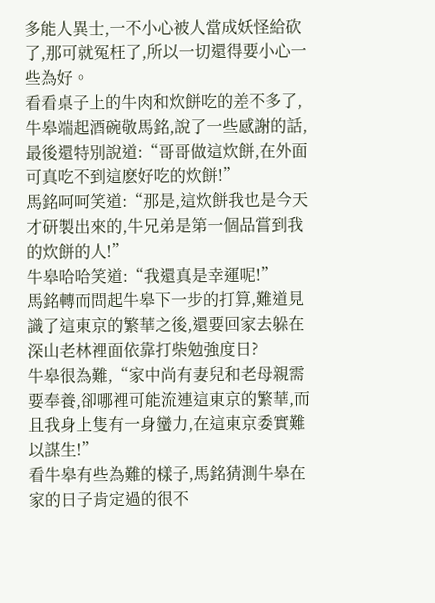多能人異士,一不小心被人當成妖怪給砍了,那可就冤枉了,所以一切還得要小心一些為好。
看看桌子上的牛肉和炊餅吃的差不多了,牛皋端起酒碗敬馬銘,說了一些感謝的話,最後還特別說道:“哥哥做這炊餅,在外面可真吃不到這麽好吃的炊餅!”
馬銘呵呵笑道:“那是,這炊餅我也是今天才研製出來的,牛兄弟是第一個品嘗到我的炊餅的人!”
牛皋哈哈笑道:“我還真是幸運呢!”
馬銘轉而問起牛皋下一步的打算,難道見識了這東京的繁華之後,還要回家去躲在深山老林裡面依靠打柴勉強度日?
牛皋很為難,“家中尚有妻兒和老母親需要奉養,卻哪裡可能流連這東京的繁華,而且我身上隻有一身蠻力,在這東京委實難以謀生!”
看牛皋有些為難的樣子,馬銘猜測牛皋在家的日子肯定過的很不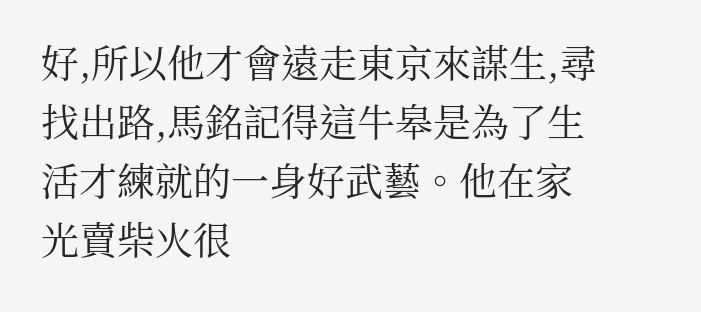好,所以他才會遠走東京來謀生,尋找出路,馬銘記得這牛皋是為了生活才練就的一身好武藝。他在家光賣柴火很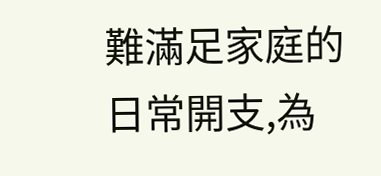難滿足家庭的日常開支,為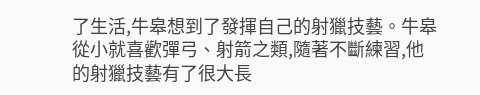了生活,牛皋想到了發揮自己的射獵技藝。牛皋從小就喜歡彈弓、射箭之類,隨著不斷練習,他的射獵技藝有了很大長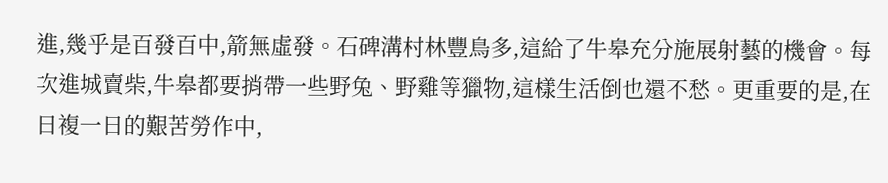進,幾乎是百發百中,箭無虛發。石碑溝村林豐鳥多,這給了牛皋充分施展射藝的機會。每次進城賣柴,牛皋都要捎帶一些野兔、野雞等獵物,這樣生活倒也還不愁。更重要的是,在日複一日的艱苦勞作中,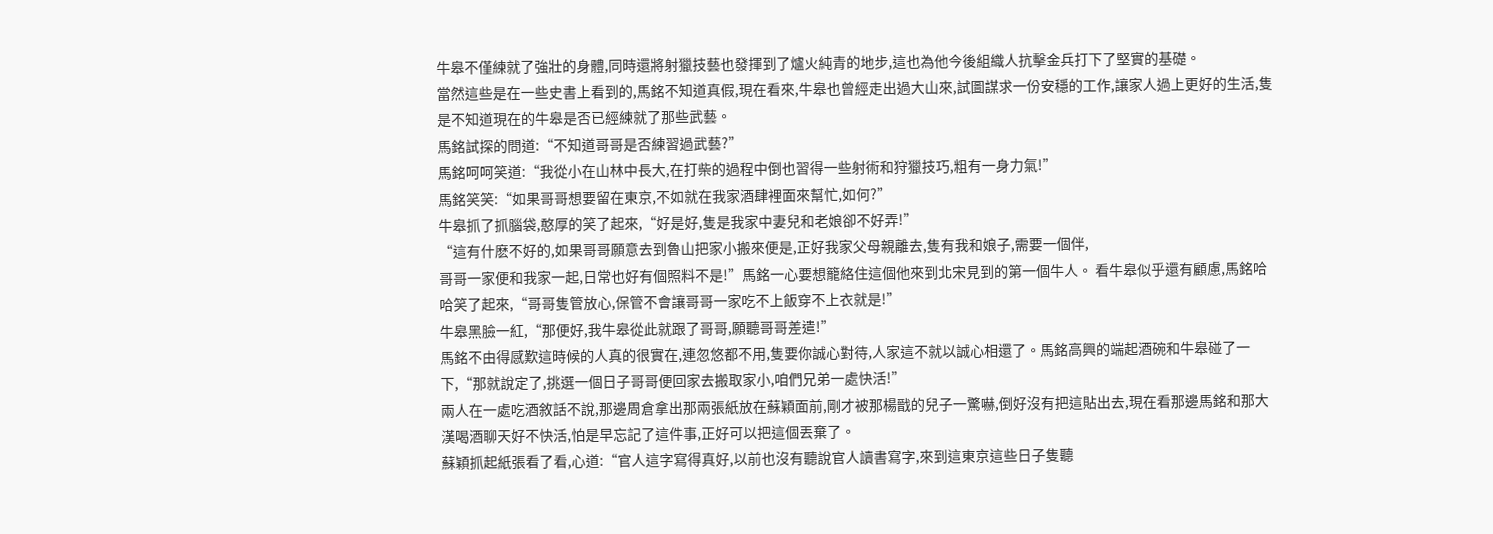牛皋不僅練就了強壯的身體,同時還將射獵技藝也發揮到了爐火純青的地步,這也為他今後組織人抗擊金兵打下了堅實的基礎。
當然這些是在一些史書上看到的,馬銘不知道真假,現在看來,牛皋也曾經走出過大山來,試圖謀求一份安穩的工作,讓家人過上更好的生活,隻是不知道現在的牛皋是否已經練就了那些武藝。
馬銘試探的問道:“不知道哥哥是否練習過武藝?”
馬銘呵呵笑道:“我從小在山林中長大,在打柴的過程中倒也習得一些射術和狩獵技巧,粗有一身力氣!”
馬銘笑笑:“如果哥哥想要留在東京,不如就在我家酒肆裡面來幫忙,如何?”
牛皋抓了抓腦袋,憨厚的笑了起來,“好是好,隻是我家中妻兒和老娘卻不好弄!”
“這有什麽不好的,如果哥哥願意去到魯山把家小搬來便是,正好我家父母親離去,隻有我和娘子,需要一個伴,
哥哥一家便和我家一起,日常也好有個照料不是!”馬銘一心要想籠絡住這個他來到北宋見到的第一個牛人。 看牛皋似乎還有顧慮,馬銘哈哈笑了起來,“哥哥隻管放心,保管不會讓哥哥一家吃不上飯穿不上衣就是!”
牛皋黑臉一紅,“那便好,我牛皋從此就跟了哥哥,願聽哥哥差遣!”
馬銘不由得感歎這時候的人真的很實在,連忽悠都不用,隻要你誠心對待,人家這不就以誠心相還了。馬銘高興的端起酒碗和牛皋碰了一下,“那就說定了,挑選一個日子哥哥便回家去搬取家小,咱們兄弟一處快活!”
兩人在一處吃酒敘話不說,那邊周倉拿出那兩張紙放在蘇穎面前,剛才被那楊戩的兒子一驚嚇,倒好沒有把這貼出去,現在看那邊馬銘和那大漢喝酒聊天好不快活,怕是早忘記了這件事,正好可以把這個丟棄了。
蘇穎抓起紙張看了看,心道:“官人這字寫得真好,以前也沒有聽說官人讀書寫字,來到這東京這些日子隻聽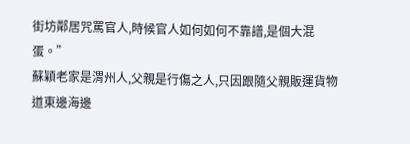街坊鄰居咒罵官人,時候官人如何如何不靠譜,是個大混蛋。”
蘇穎老家是渭州人,父親是行傷之人,只因跟隨父親販運貨物道東邊海邊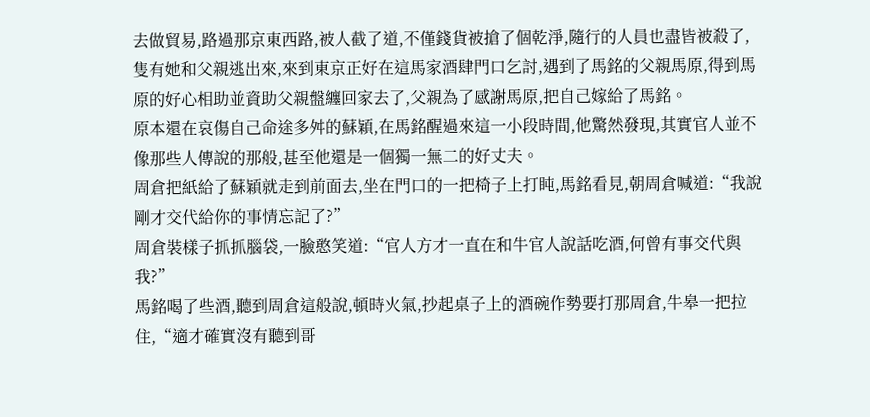去做貿易,路過那京東西路,被人截了道,不僅錢貨被搶了個乾淨,隨行的人員也盡皆被殺了,隻有她和父親逃出來,來到東京正好在這馬家酒肆門口乞討,遇到了馬銘的父親馬原,得到馬原的好心相助並資助父親盤纏回家去了,父親為了感謝馬原,把自己嫁給了馬銘。
原本還在哀傷自己命途多舛的蘇穎,在馬銘醒過來這一小段時間,他驚然發現,其實官人並不像那些人傳說的那般,甚至他還是一個獨一無二的好丈夫。
周倉把紙給了蘇穎就走到前面去,坐在門口的一把椅子上打盹,馬銘看見,朝周倉喊道:“我說剛才交代給你的事情忘記了?”
周倉裝樣子抓抓腦袋,一臉憨笑道:“官人方才一直在和牛官人說話吃酒,何曾有事交代與我?”
馬銘喝了些酒,聽到周倉這般說,頓時火氣,抄起桌子上的酒碗作勢要打那周倉,牛皋一把拉住,“適才確實沒有聽到哥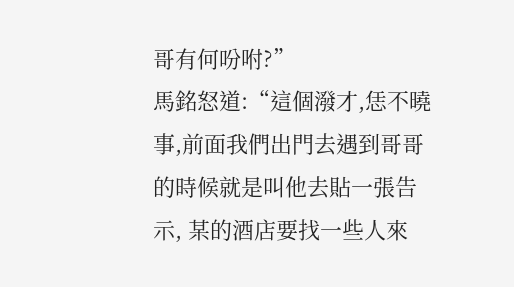哥有何吩咐?”
馬銘怒道:“這個潑才,恁不曉事,前面我們出門去遇到哥哥的時候就是叫他去貼一張告示, 某的酒店要找一些人來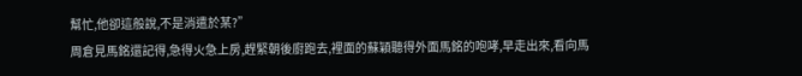幫忙,他卻這般說,不是消遣於某?”
周倉見馬銘還記得,急得火急上房,趕緊朝後廚跑去,裡面的蘇穎聽得外面馬銘的咆哮,早走出來,看向馬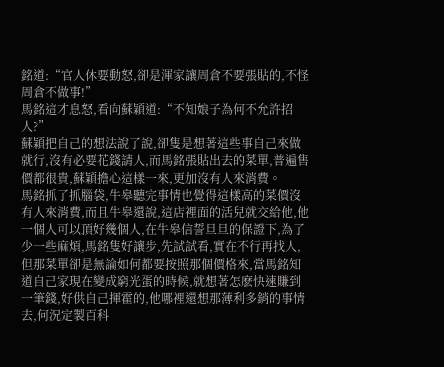銘道:“官人休要動怒,卻是渾家讓周倉不要張貼的,不怪周倉不做事!”
馬銘這才息怒,看向蘇穎道:“不知娘子為何不允許招人?”
蘇穎把自己的想法說了說,卻隻是想著這些事自己來做就行,沒有必要花錢請人,而馬銘張貼出去的菜單,普遍售價都很貴,蘇穎擔心這樣一來,更加沒有人來消費。
馬銘抓了抓腦袋,牛皋聽完事情也覺得這樣高的菜價沒有人來消費,而且牛皋還說,這店裡面的活兒就交給他,他一個人可以頂好幾個人,在牛皋信誓旦旦的保證下,為了少一些麻煩,馬銘隻好讓步,先試試看,實在不行再找人,但那菜單卻是無論如何都要按照那個價格來,當馬銘知道自己家現在變成窮光蛋的時候,就想著怎麽快速賺到一筆錢,好供自己揮霍的,他哪裡還想那薄利多銷的事情去,何況定製百科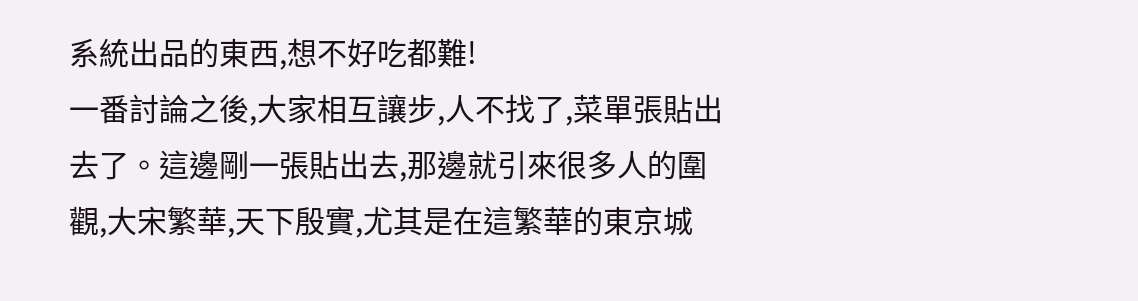系統出品的東西,想不好吃都難!
一番討論之後,大家相互讓步,人不找了,菜單張貼出去了。這邊剛一張貼出去,那邊就引來很多人的圍觀,大宋繁華,天下殷實,尤其是在這繁華的東京城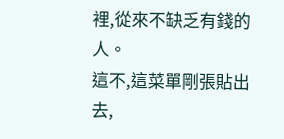裡,從來不缺乏有錢的人。
這不,這菜單剛張貼出去,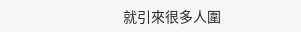就引來很多人圍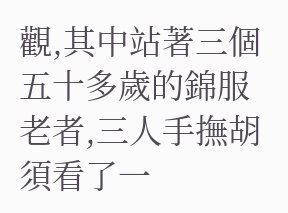觀,其中站著三個五十多歲的錦服老者,三人手撫胡須看了一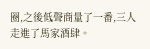圈,之後低聲商量了一番,三人走進了馬家酒肆。